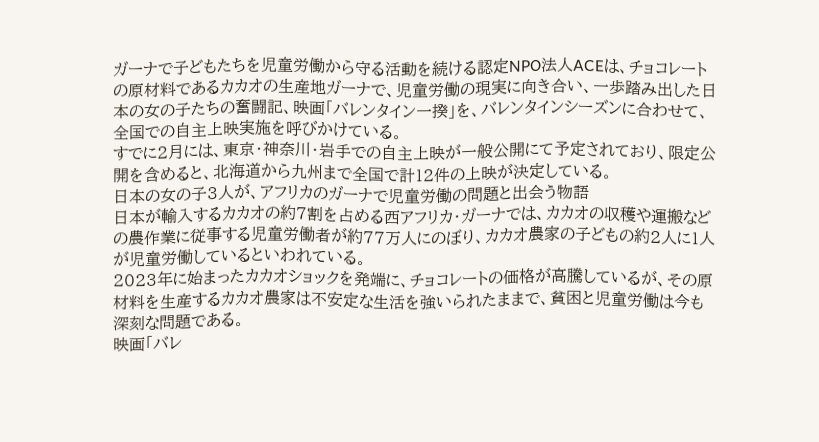ガーナで子どもたちを児童労働から守る活動を続ける認定NPO法人ACEは、チョコレートの原材料であるカカオの生産地ガーナで、児童労働の現実に向き合い、一歩踏み出した日本の女の子たちの奮闘記、映画「バレンタイン一揆」を、バレンタインシーズンに合わせて、全国での自主上映実施を呼びかけている。
すでに2月には、東京・神奈川・岩手での自主上映が一般公開にて予定されており、限定公開を含めると、北海道から九州まで全国で計12件の上映が決定している。
日本の女の子3人が、アフリカのガーナで児童労働の問題と出会う物語
日本が輸入するカカオの約7割を占める西アフリカ・ガーナでは、カカオの収穫や運搬などの農作業に従事する児童労働者が約77万人にのぼり、カカオ農家の子どもの約2人に1人が児童労働しているといわれている。
2023年に始まったカカオショックを発端に、チョコレートの価格が高騰しているが、その原材料を生産するカカオ農家は不安定な生活を強いられたままで、貧困と児童労働は今も深刻な問題である。
映画「バレ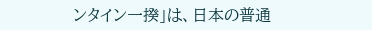ンタイン一揆」は、日本の普通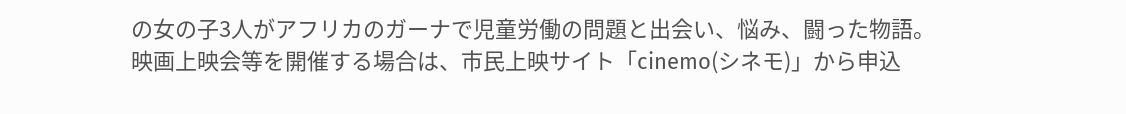の女の子3人がアフリカのガーナで児童労働の問題と出会い、悩み、闘った物語。
映画上映会等を開催する場合は、市民上映サイト「cinemo(シネモ)」から申込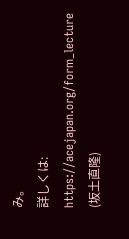み。
詳しくは:
https://acejapan.org/form_lecture (坂土直隆)